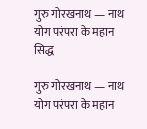गुरु गोरखनाथ — नाथ योग परंपरा के महान सिद्ध

गुरु गोरखनाथ — नाथ योग परंपरा के महान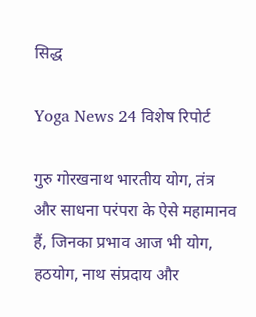सिद्ध

Yoga News 24 विशेष रिपोर्ट

गुरु गोरखनाथ भारतीय योग, तंत्र और साधना परंपरा के ऐसे महामानव हैं, जिनका प्रभाव आज भी योग, हठयोग, नाथ संप्रदाय और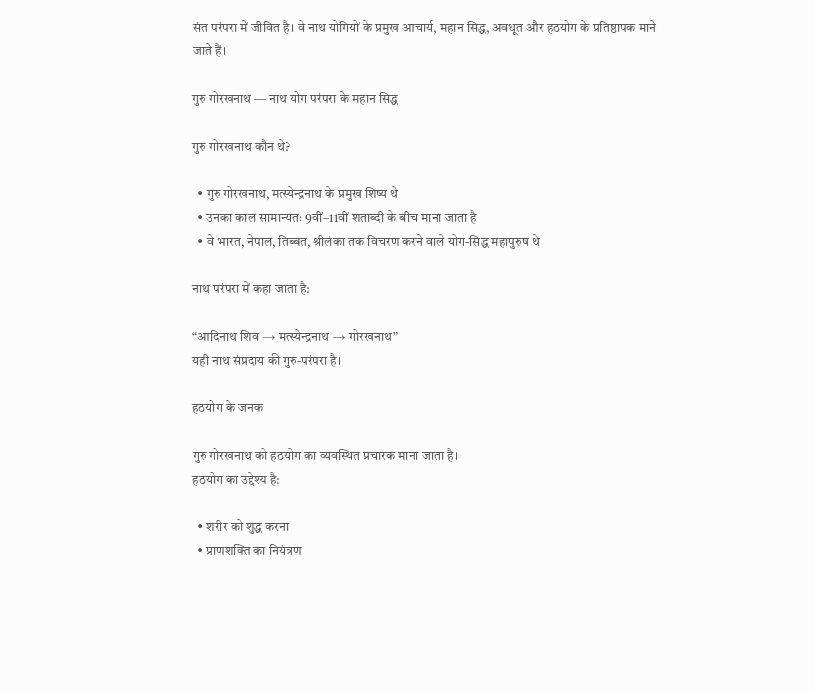संत परंपरा में जीवित है। वे नाथ योगियों के प्रमुख आचार्य, महान सिद्ध, अवधूत और हठयोग के प्रतिष्ठापक माने जाते हैं।

गुरु गोरखनाथ — नाथ योग परंपरा के महान सिद्ध

गुरु गोरखनाथ कौन थे?

  • गुरु गोरखनाथ, मत्स्येन्द्रनाथ के प्रमुख शिष्य थे
  • उनका काल सामान्यतः 9वीं–11वीं शताब्दी के बीच माना जाता है
  • वे भारत, नेपाल, तिब्बत, श्रीलंका तक विचरण करने वाले योग-सिद्ध महापुरुष थे

नाथ परंपरा में कहा जाता है:

“आदिनाथ शिव → मत्स्येन्द्रनाथ → गोरखनाथ”
यही नाथ संप्रदाय की गुरु-परंपरा है।

हठयोग के जनक

गुरु गोरखनाथ को हठयोग का व्यवस्थित प्रचारक माना जाता है।
हठयोग का उद्देश्य है:

  • शरीर को शुद्ध करना
  • प्राणशक्ति का नियंत्रण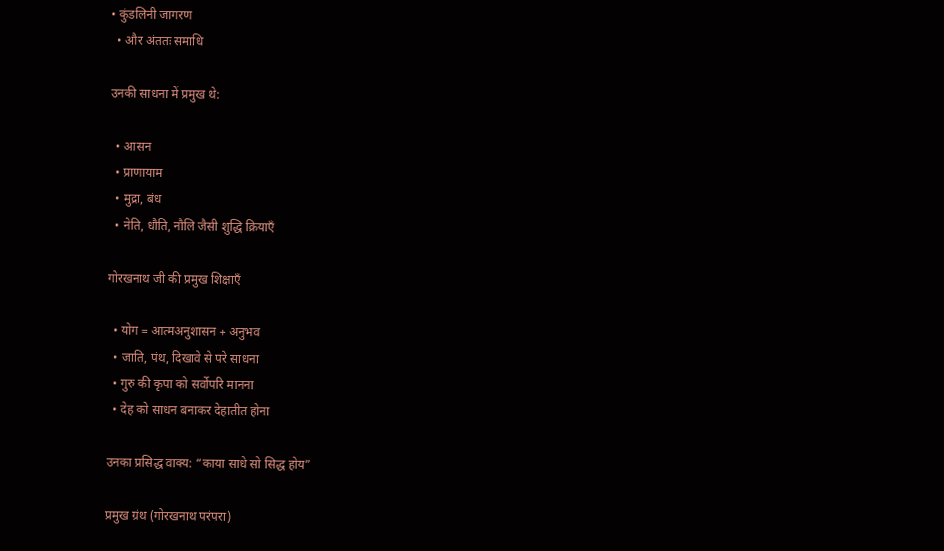• कुंडलिनी जागरण
  • और अंततः समाधि

उनकी साधना में प्रमुख थे:

  • आसन
  • प्राणायाम
  • मुद्रा, बंध
  • नेति, धौति, नौलि जैसी शुद्धि क्रियाएँ

गोरखनाथ जी की प्रमुख शिक्षाएँ

  • योग = आत्मअनुशासन + अनुभव
  • जाति, पंथ, दिखावे से परे साधना
  • गुरु की कृपा को सर्वोपरि मानना
  • देह को साधन बनाकर देहातीत होना

उनका प्रसिद्ध वाक्य: “काया साधे सो सिद्ध होय”

प्रमुख ग्रंथ (गोरखनाथ परंपरा)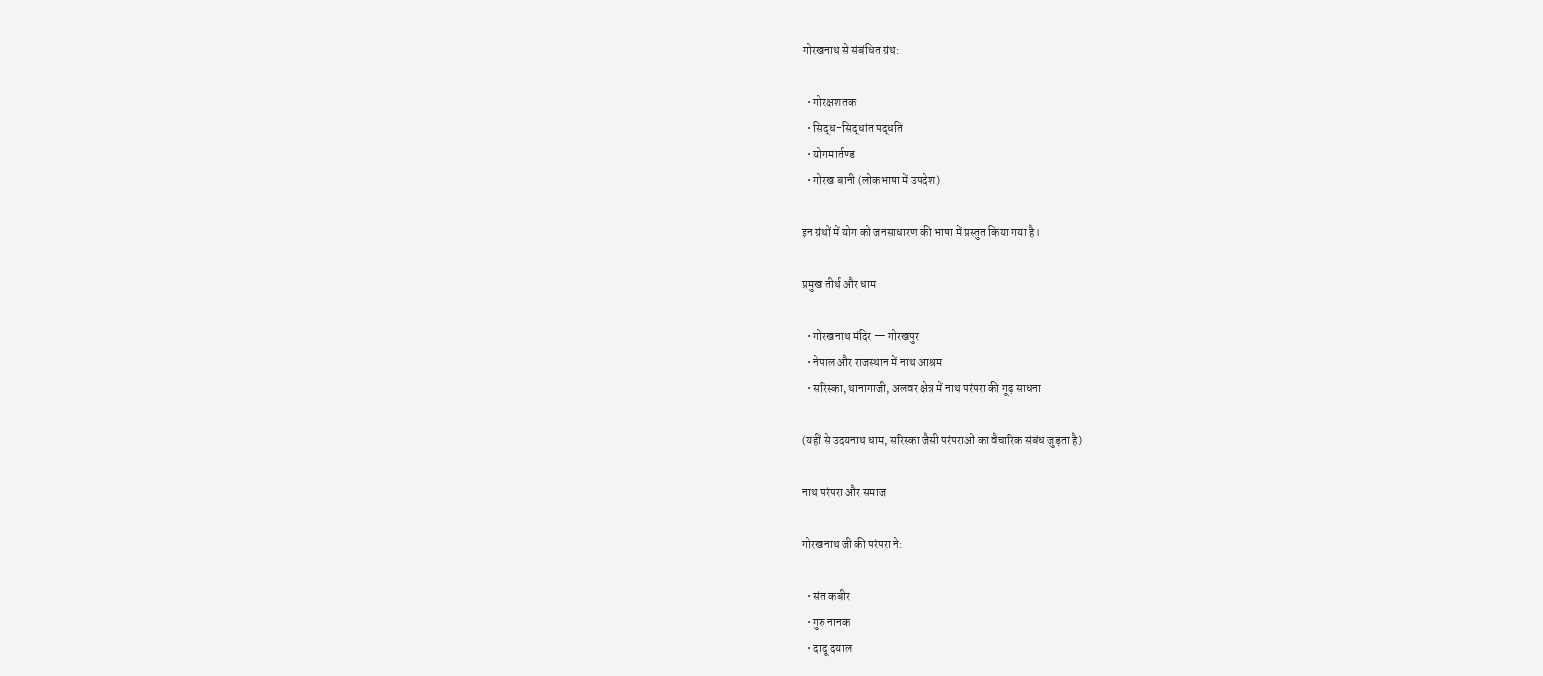गोरखनाथ से संबंधित ग्रंथ:

  • गोरक्षशतक
  • सिद्ध-सिद्धांत पद्धति
  • योगमार्तण्ड
  • गोरख बानी (लोकभाषा में उपदेश)

इन ग्रंथों में योग को जनसाधारण की भाषा में प्रस्तुत किया गया है।

प्रमुख तीर्थ और धाम

  • गोरखनाथ मंदिर — गोरखपुर
  • नेपाल और राजस्थान में नाथ आश्रम
  • सरिस्का, थानागाजी, अलवर क्षेत्र में नाथ परंपरा की गूढ़ साधना

(यहीं से उदयनाथ धाम, सरिस्का जैसी परंपराओं का वैचारिक संबंध जुड़ता है)

नाथ परंपरा और समाज

गोरखनाथ जी की परंपरा ने:

  • संत कबीर
  • गुरु नानक
  • दादू दयाल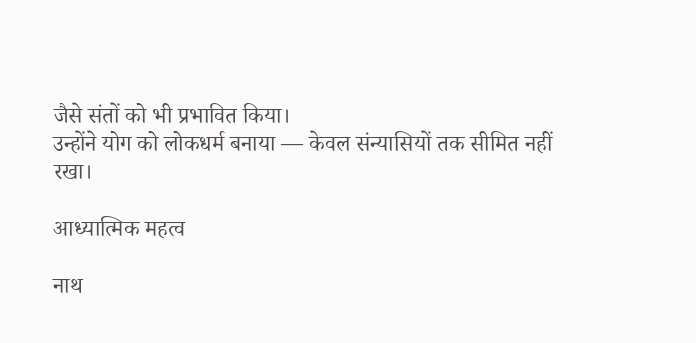जैसे संतों को भी प्रभावित किया।
उन्होंने योग को लोकधर्म बनाया — केवल संन्यासियों तक सीमित नहीं रखा।

आध्यात्मिक महत्व

नाथ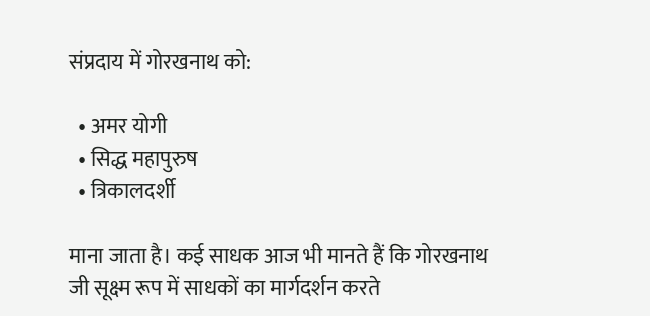संप्रदाय में गोरखनाथ को:

  • अमर योगी
  • सिद्ध महापुरुष
  • त्रिकालदर्शी

माना जाता है। कई साधक आज भी मानते हैं कि गोरखनाथ जी सूक्ष्म रूप में साधकों का मार्गदर्शन करते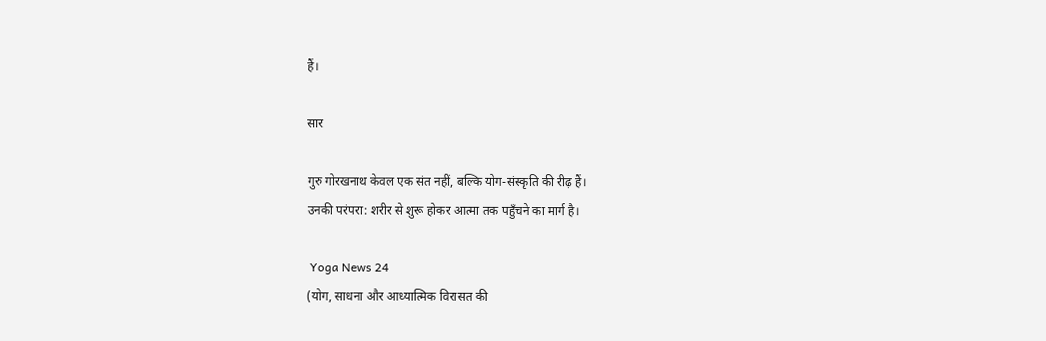हैं।

सार

गुरु गोरखनाथ केवल एक संत नहीं, बल्कि योग-संस्कृति की रीढ़ हैं।
उनकी परंपरा: शरीर से शुरू होकर आत्मा तक पहुँचने का मार्ग है।

 Yoga News 24
(योग, साधना और आध्यात्मिक विरासत की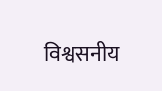विश्वसनीय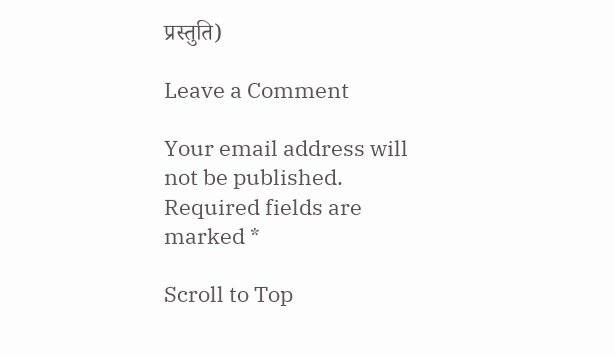प्रस्तुति)

Leave a Comment

Your email address will not be published. Required fields are marked *

Scroll to Top